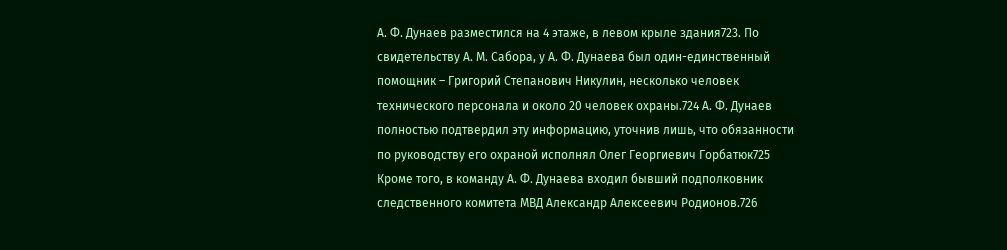А. Ф. Дунаев разместился на 4 этаже, в левом крыле здания723. По свидетельству А. М. Сабора, у А. Ф. Дунаева был один-единственный помощник – Григорий Степанович Никулин, несколько человек технического персонала и около 20 человек охраны.724 А. Ф. Дунаев полностью подтвердил эту информацию, уточнив лишь, что обязанности по руководству его охраной исполнял Олег Георгиевич Горбатюк725 Кроме того, в команду А. Ф. Дунаева входил бывший подполковник следственного комитета МВД Александр Алексеевич Родионов.726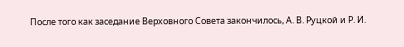После того как заседание Верховного Совета закончилось, А. В. Руцкой и Р. И.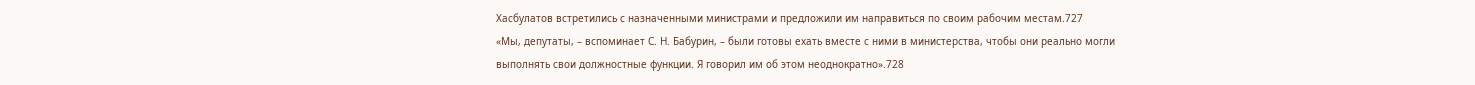Хасбулатов встретились с назначенными министрами и предложили им направиться по своим рабочим местам.727
«Мы, депутаты, – вспоминает С. Н. Бабурин, – были готовы ехать вместе с ними в министерства, чтобы они реально могли выполнять свои должностные функции. Я говорил им об этом неоднократно».728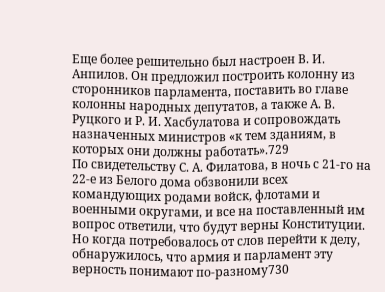Еще более решительно был настроен В. И. Анпилов. Он предложил построить колонну из сторонников парламента, поставить во главе колонны народных депутатов, а также А. В. Руцкого и Р. И. Хасбулатова и сопровождать назначенных министров «к тем зданиям, в которых они должны работать».729
По свидетельству С. А. Филатова, в ночь с 21-го на 22-е из Белого дома обзвонили всех командующих родами войск, флотами и военными округами, и все на поставленный им вопрос ответили, что будут верны Конституции. Но когда потребовалось от слов перейти к делу, обнаружилось, что армия и парламент эту верность понимают по-разному730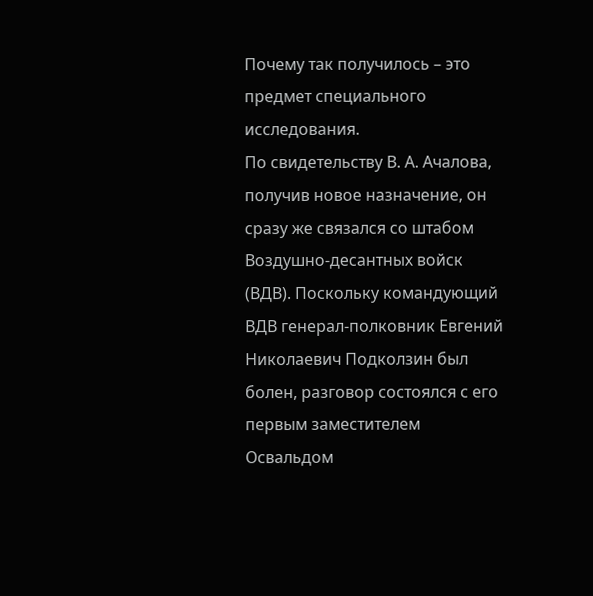Почему так получилось – это предмет специального исследования.
По свидетельству В. А. Ачалова, получив новое назначение, он сразу же связался со штабом Воздушно-десантных войск (ВДВ). Поскольку командующий ВДВ генерал-полковник Евгений Николаевич Подколзин был болен, разговор состоялся с его первым заместителем Освальдом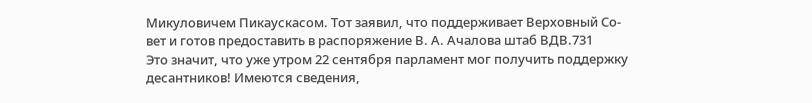Микуловичем Пикаускасом. Тот заявил, что поддерживает Верховный Со-
вет и готов предоставить в распоряжение В. А. Ачалова штаб ВДВ.731
Это значит, что уже утром 22 сентября парламент мог получить поддержку десантников! Имеются сведения,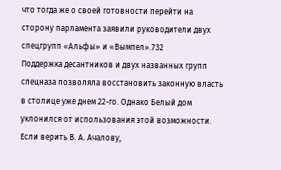что тогда же о своей готовности перейти на сторону парламента заявили руководители двух спецгрупп «Альфы» и «Вымпел».732
Поддержка десантников и двух названных групп спецназа позволяла восстановить законную власть в столице уже днем 22-го. Однако Белый дом уклонился от использования этой возможности.
Если верить В. А. Ачалову,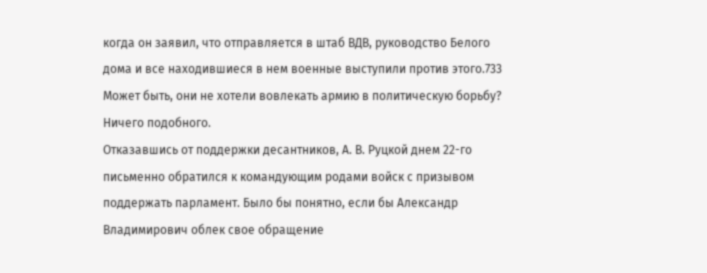когда он заявил, что отправляется в штаб ВДВ, руководство Белого дома и все находившиеся в нем военные выступили против этого.733
Может быть, они не хотели вовлекать армию в политическую борьбу?
Ничего подобного.
Отказавшись от поддержки десантников, А. В. Руцкой днем 22-го письменно обратился к командующим родами войск с призывом поддержать парламент. Было бы понятно, если бы Александр Владимирович облек свое обращение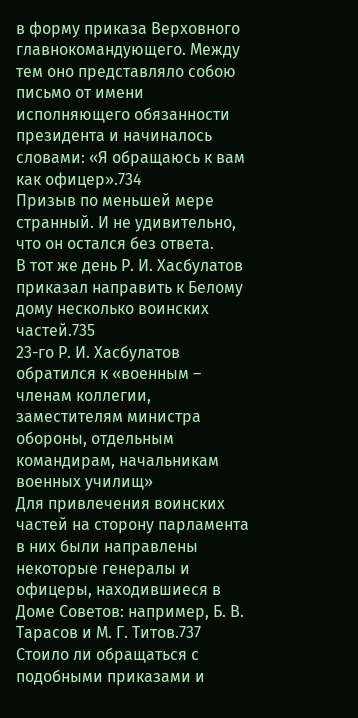в форму приказа Верховного главнокомандующего. Между тем оно представляло собою письмо от имени исполняющего обязанности президента и начиналось словами: «Я обращаюсь к вам как офицер».734
Призыв по меньшей мере странный. И не удивительно, что он остался без ответа.
В тот же день Р. И. Хасбулатов приказал направить к Белому дому несколько воинских частей.735
23-го Р. И. Хасбулатов обратился к «военным – членам коллегии, заместителям министра обороны, отдельным командирам, начальникам военных училищ»
Для привлечения воинских частей на сторону парламента в них были направлены некоторые генералы и офицеры, находившиеся в Доме Советов: например, Б. В. Тарасов и М. Г. Титов.737
Стоило ли обращаться с подобными приказами и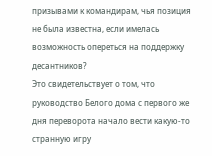призывами к командирам, чья позиция не была известна, если имелась возможность опереться на поддержку десантников?
Это свидетельствует о том, что руководство Белого дома с первого же дня переворота начало вести какую-то странную игру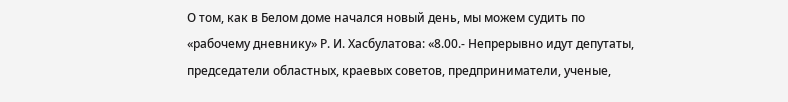О том, как в Белом доме начался новый день, мы можем судить по «рабочему дневнику» Р. И. Хасбулатова: «8.00.- Непрерывно идут депутаты, председатели областных, краевых советов, предприниматели, ученые,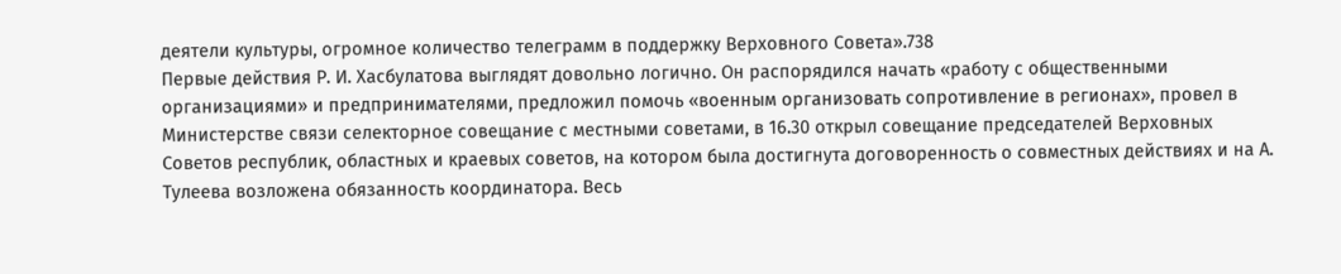деятели культуры, огромное количество телеграмм в поддержку Верховного Совета».738
Первые действия Р. И. Хасбулатова выглядят довольно логично. Он распорядился начать «работу с общественными организациями» и предпринимателями, предложил помочь «военным организовать сопротивление в регионах», провел в Министерстве связи селекторное совещание с местными советами, в 16.30 открыл совещание председателей Верховных Советов республик, областных и краевых советов, на котором была достигнута договоренность о совместных действиях и на А. Тулеева возложена обязанность координатора. Весь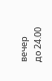вечер до 24.00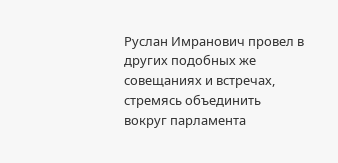Руслан Имранович провел в других подобных же совещаниях и встречах, стремясь объединить вокруг парламента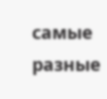самые разные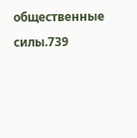общественные силы.739